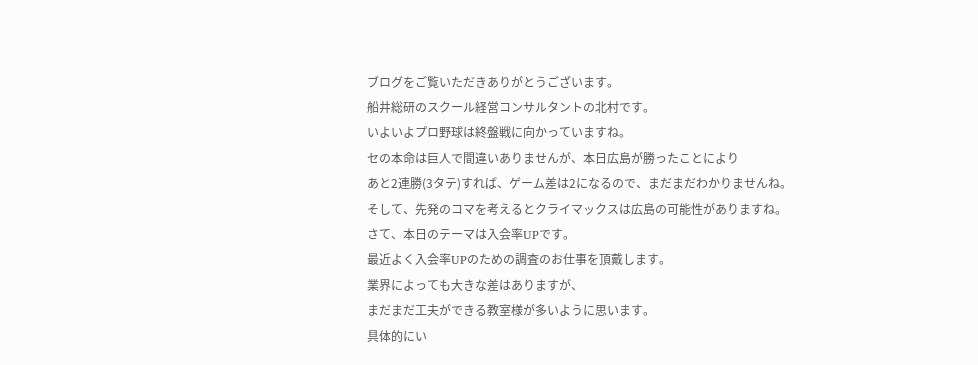ブログをご覧いただきありがとうございます。
船井総研のスクール経営コンサルタントの北村です。
いよいよプロ野球は終盤戦に向かっていますね。
セの本命は巨人で間違いありませんが、本日広島が勝ったことにより
あと2連勝(3タテ)すれば、ゲーム差は2になるので、まだまだわかりませんね。
そして、先発のコマを考えるとクライマックスは広島の可能性がありますね。
さて、本日のテーマは入会率UPです。
最近よく入会率UPのための調査のお仕事を頂戴します。
業界によっても大きな差はありますが、
まだまだ工夫ができる教室様が多いように思います。
具体的にい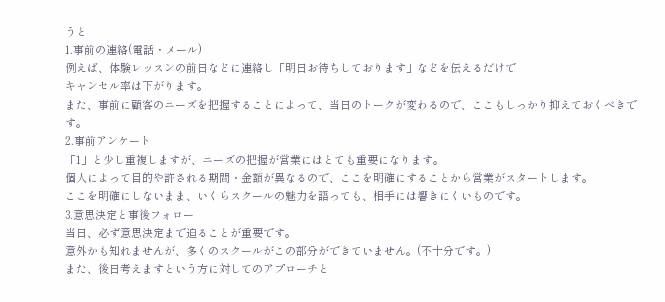うと
1.事前の連絡(電話・メール)
例えば、体験レッスンの前日などに連絡し「明日お待ちしております」などを伝えるだけで
キャンセル率は下がります。
また、事前に顧客のニーズを把握することによって、当日のトークが変わるので、ここもしっかり抑えておくべきです。
2.事前アンケート
「1」と少し重複しますが、ニーズの把握が営業にはとても重要になります。
個人によって目的や許される期間・金額が異なるので、ここを明確にすることから営業がスタートします。
ここを明確にしないまま、いくらスクールの魅力を語っても、相手には響きにくいものです。
3.意思決定と事後フォロー
当日、必ず意思決定まで迫ることが重要です。
意外かも知れませんが、多くのスクールがこの部分ができていません。(不十分です。)
また、後日考えますという方に対してのアプローチと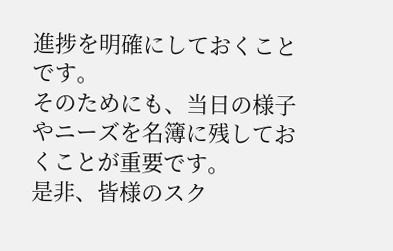進捗を明確にしておくことです。
そのためにも、当日の様子やニーズを名簿に残しておくことが重要です。
是非、皆様のスク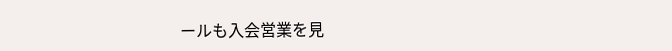ールも入会営業を見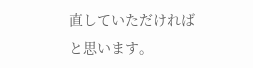直していただければと思います。